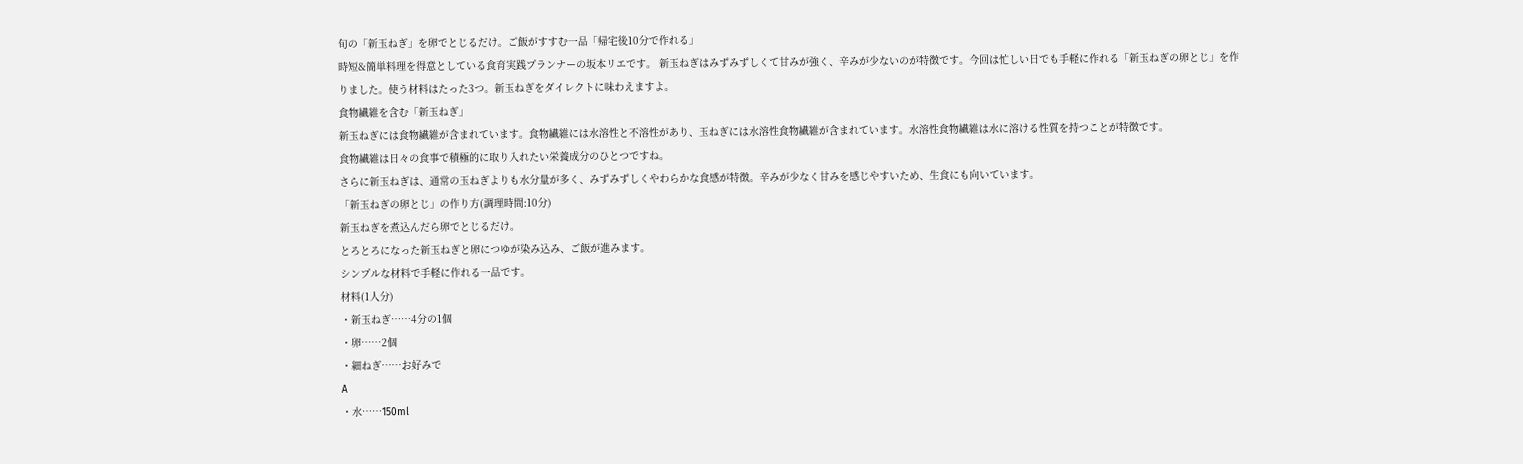旬の「新玉ねぎ」を卵でとじるだけ。ご飯がすすむ一品「帰宅後10分で作れる」
時短&簡単料理を得意としている食育実践プランナーの坂本リエです。 新玉ねぎはみずみずしくて甘みが強く、辛みが少ないのが特徴です。今回は忙しい日でも手軽に作れる「新玉ねぎの卵とじ」を作りました。使う材料はたった3つ。新玉ねぎをダイレクトに味わえますよ。
食物繊維を含む「新玉ねぎ」
新玉ねぎには食物繊維が含まれています。食物繊維には水溶性と不溶性があり、玉ねぎには水溶性食物繊維が含まれています。水溶性食物繊維は水に溶ける性質を持つことが特徴です。
食物繊維は日々の食事で積極的に取り入れたい栄養成分のひとつですね。
さらに新玉ねぎは、通常の玉ねぎよりも水分量が多く、みずみずしくやわらかな食感が特徴。辛みが少なく甘みを感じやすいため、生食にも向いています。
「新玉ねぎの卵とじ」の作り方(調理時間:10分)
新玉ねぎを煮込んだら卵でとじるだけ。
とろとろになった新玉ねぎと卵につゆが染み込み、ご飯が進みます。
シンプルな材料で手軽に作れる一品です。
材料(1人分)
・新玉ねぎ……4分の1個
・卵……2個
・細ねぎ……お好みで
A
・水……150ml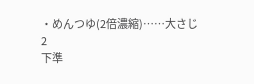・めんつゆ(2倍濃縮)……大さじ2
下準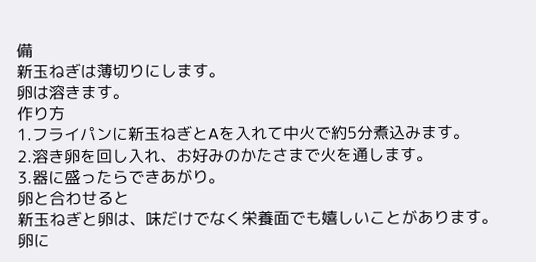備
新玉ねぎは薄切りにします。
卵は溶きます。
作り方
1.フライパンに新玉ねぎとAを入れて中火で約5分煮込みます。
2.溶き卵を回し入れ、お好みのかたさまで火を通します。
3.器に盛ったらできあがり。
卵と合わせると
新玉ねぎと卵は、味だけでなく栄養面でも嬉しいことがあります。
卵に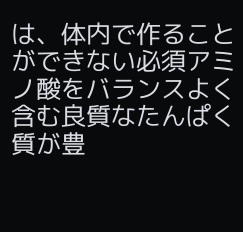は、体内で作ることができない必須アミノ酸をバランスよく含む良質なたんぱく質が豊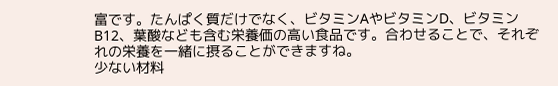富です。たんぱく質だけでなく、ビタミンAやビタミンD、ビタミンB12、葉酸なども含む栄養価の高い食品です。合わせることで、それぞれの栄養を一緒に摂ることができますね。
少ない材料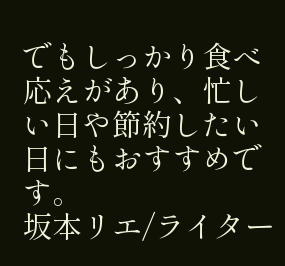でもしっかり食べ応えがあり、忙しい日や節約したい日にもおすすめです。
坂本リエ/ライター